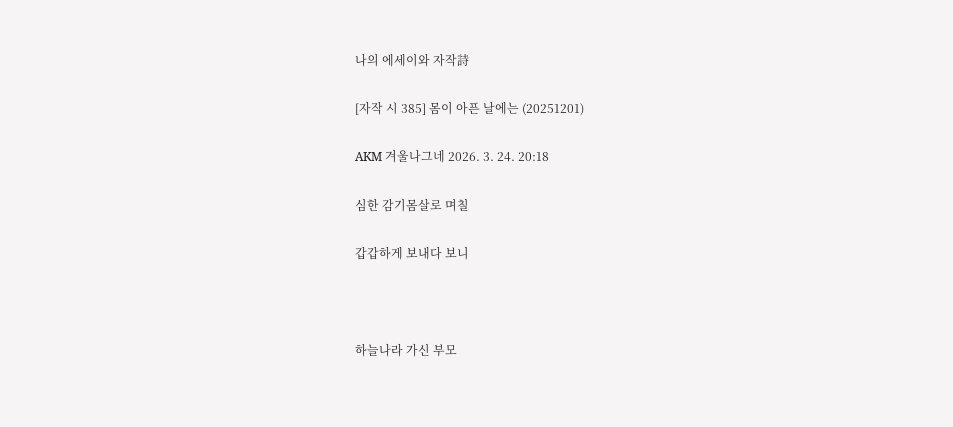나의 에세이와 자작詩

[자작 시 385] 몸이 아픈 날에는 (20251201)

AKM 겨울나그네 2026. 3. 24. 20:18

심한 감기몸살로 며칠

갑갑하게 보내다 보니



하늘나라 가신 부모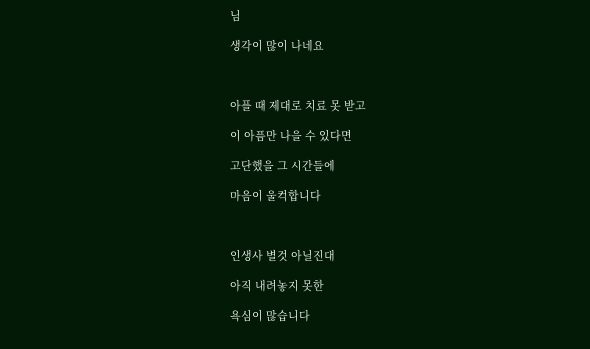님

생각이 많이 나네요



아플 때 제대로 치료 못 받고

이 아픔만 나을 수 있다면

고단했을 그 시간들에

마음이 울컥합니다



인생사 별것 아닐진대

아직 내려놓지 못한

욕심이 많습니다